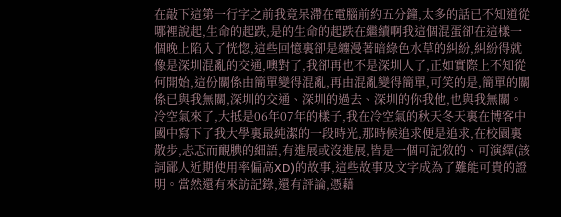在敲下這第一行字之前我竟呆滯在電腦前約五分鐘,太多的話已不知道從哪裡說起,生命的起跌,是的生命的起跌在繼續啊我這個混蛋卻在這樣一個晚上陷入了恍惚,這些回憶裏卻是纏漫著暗綠色水草的糾紛,糾紛得就像是深圳混亂的交通,噢對了,我卻再也不是深圳人了,正如實際上不知從何開始,這份關係由簡單變得混亂,再由混亂變得簡單,可笑的是,簡單的關係已與我無關,深圳的交通、深圳的過去、深圳的你我他,也與我無關。
冷空氣來了,大抵是06年07年的樣子,我在冷空氣的秋天冬天裏在博客中國中寫下了我大學裏最純潔的一段時光,那時候追求便是追求,在校園裏散步,忐忑而靦腆的細語,有進展或沒進展,皆是一個可記敘的、可演繹(該詞鄙人近期使用率偏高XD)的故事,這些故事及文字成為了難能可貴的證明。當然還有來訪記錄,還有評論,憑藉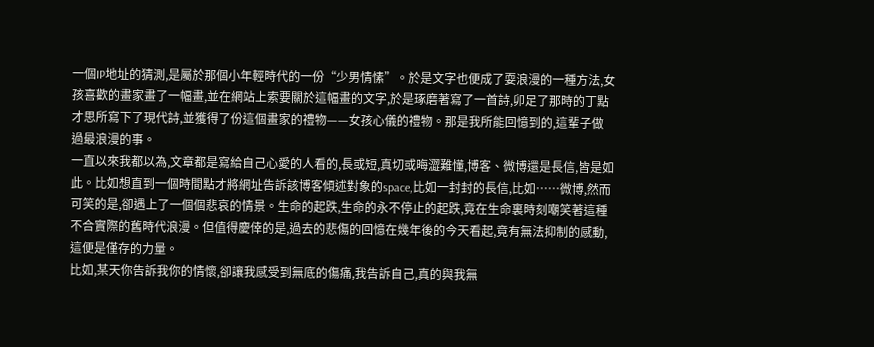一個IP地址的猜測,是屬於那個小年輕時代的一份“少男情愫”。於是文字也便成了耍浪漫的一種方法,女孩喜歡的畫家畫了一幅畫,並在網站上索要關於這幅畫的文字,於是琢磨著寫了一首詩,卯足了那時的丁點才思所寫下了現代詩,並獲得了份這個畫家的禮物——女孩心儀的禮物。那是我所能回憶到的,這輩子做過最浪漫的事。
一直以來我都以為,文章都是寫給自己心愛的人看的,長或短,真切或晦澀難懂,博客、微博還是長信,皆是如此。比如想直到一個時間點才將網址告訴該博客傾述對象的space,比如一封封的長信,比如……微博,然而可笑的是,卻遇上了一個個悲哀的情景。生命的起跌,生命的永不停止的起跌,竟在生命裏時刻嘲笑著這種不合實際的舊時代浪漫。但值得慶倖的是,過去的悲傷的回憶在幾年後的今天看起,竟有無法抑制的感動,這便是僅存的力量。
比如,某天你告訴我你的情懷,卻讓我感受到無底的傷痛,我告訴自己,真的與我無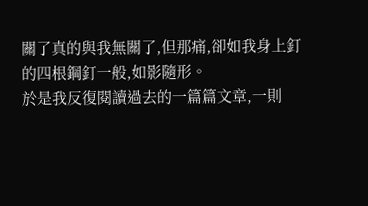關了真的與我無關了,但那痛,卻如我身上釘的四根鋼釘一般,如影隨形。
於是我反復閱讀過去的一篇篇文章,一則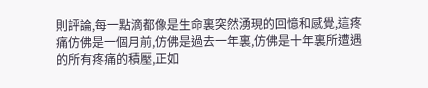則評論,每一點滴都像是生命裏突然湧現的回憶和感覺,這疼痛仿佛是一個月前,仿佛是過去一年裏,仿佛是十年裏所遭遇的所有疼痛的積壓,正如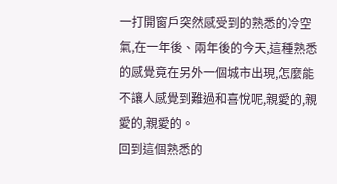一打開窗戶突然感受到的熟悉的冷空氣,在一年後、兩年後的今天,這種熟悉的感覺竟在另外一個城市出現,怎麼能不讓人感覺到難過和喜悅呢,親愛的,親愛的,親愛的。
回到這個熟悉的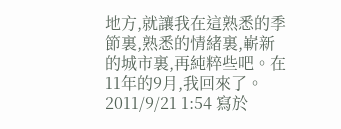地方,就讓我在這熟悉的季節裏,熟悉的情緒裏,嶄新的城市裏,再純粹些吧。在11年的9月,我回來了。
2011/9/21 1:54 寫於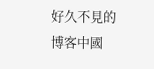好久不見的博客中國